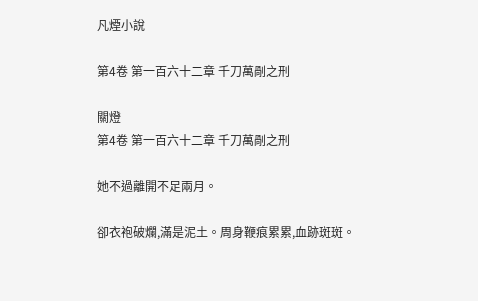凡煙小說

第4卷 第一百六十二章 千刀萬剮之刑

關燈
第4卷 第一百六十二章 千刀萬剮之刑

她不過離開不足兩月。

卻衣袍破爛,滿是泥土。周身鞭痕累累,血跡斑斑。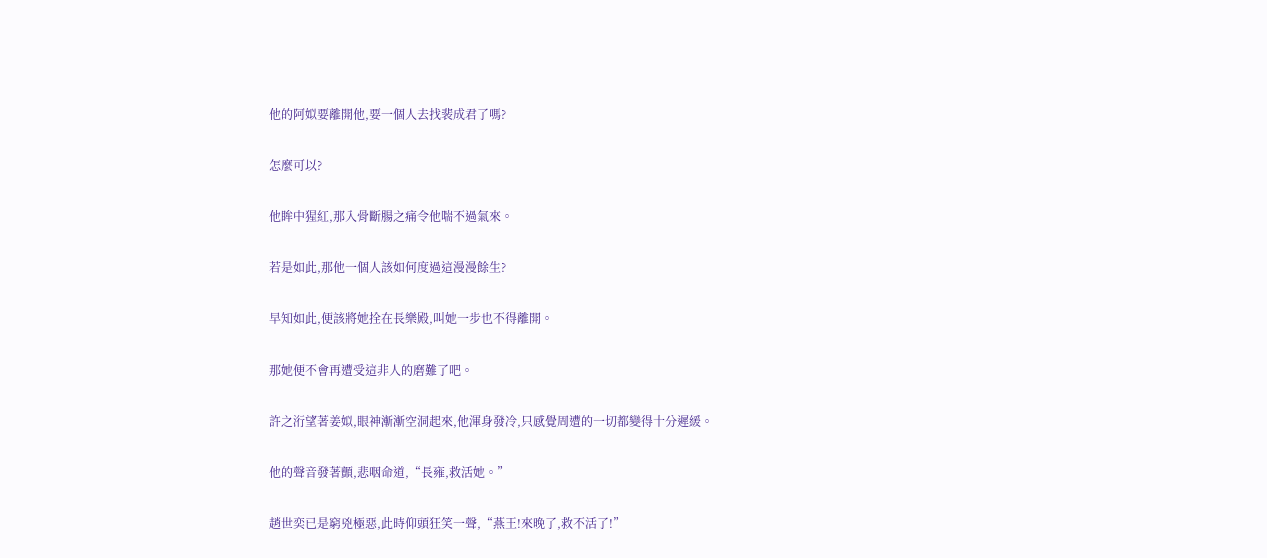他的阿姒要離開他,要一個人去找裴成君了嗎?

怎麼可以?

他眸中猩紅,那入骨斷腸之痛令他喘不過氣來。

若是如此,那他一個人該如何度過這漫漫餘生?

早知如此,便該將她拴在長樂殿,叫她一步也不得離開。

那她便不會再遭受這非人的磨難了吧。

許之洐望著姜姒,眼神漸漸空洞起來,他渾身發冷,只感覺周遭的一切都變得十分遲緩。

他的聲音發著顫,悲咽命道,“長雍,救活她。”

趙世奕已是窮兇極惡,此時仰頭狂笑一聲,“燕王!來晚了,救不活了!”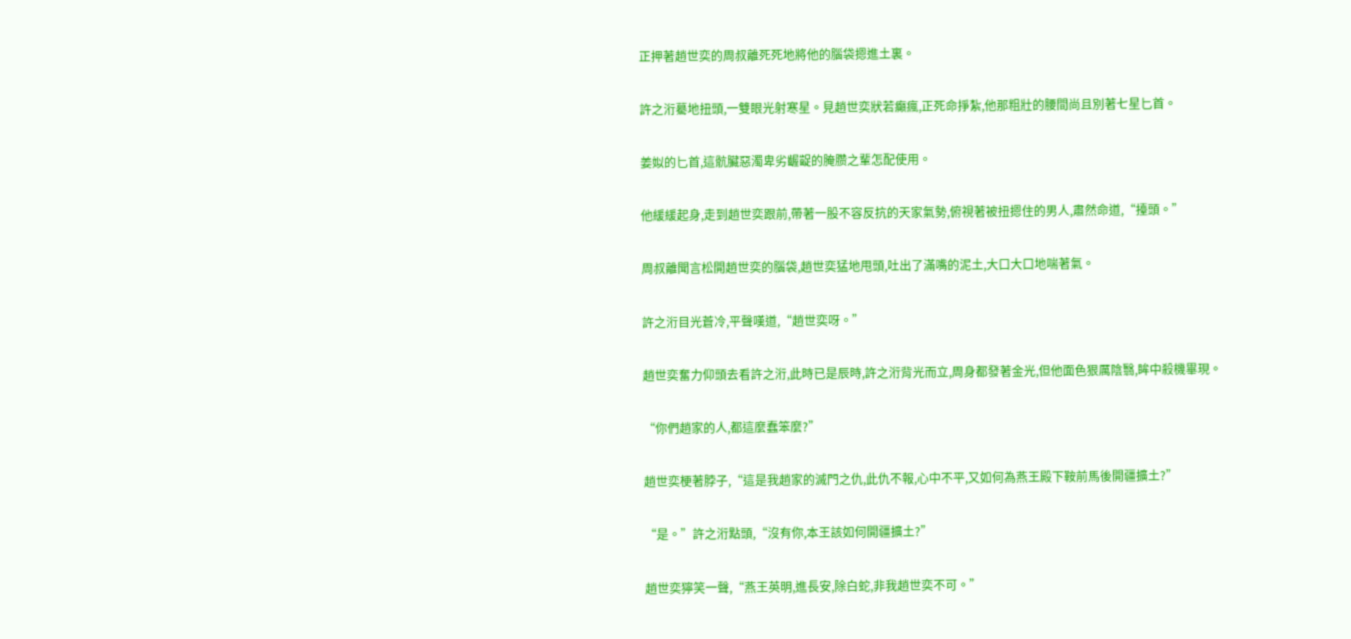正押著趙世奕的周叔離死死地將他的腦袋摁進土裏。

許之洐驀地扭頭,一雙眼光射寒星。見趙世奕狀若癲瘋,正死命掙紮,他那粗壯的腰間尚且別著七星匕首。

姜姒的匕首,這骯臟惡濁卑劣齷齪的腌臜之輩怎配使用。

他緩緩起身,走到趙世奕跟前,帶著一股不容反抗的天家氣勢,俯視著被扭摁住的男人,肅然命道,“擡頭。”

周叔離聞言松開趙世奕的腦袋,趙世奕猛地甩頭,吐出了滿嘴的泥土,大口大口地喘著氣。

許之洐目光蒼冷,平聲嘆道,“趙世奕呀。”

趙世奕奮力仰頭去看許之洐,此時已是辰時,許之洐背光而立,周身都發著金光,但他面色狠厲陰翳,眸中殺機畢現。

“你們趙家的人,都這麼蠢笨麼?”

趙世奕梗著脖子,“這是我趙家的滅門之仇,此仇不報,心中不平,又如何為燕王殿下鞍前馬後開疆擴土?”

“是。”許之洐點頭,“沒有你,本王該如何開疆擴土?”

趙世奕獰笑一聲,“燕王英明,進長安,除白蛇,非我趙世奕不可。”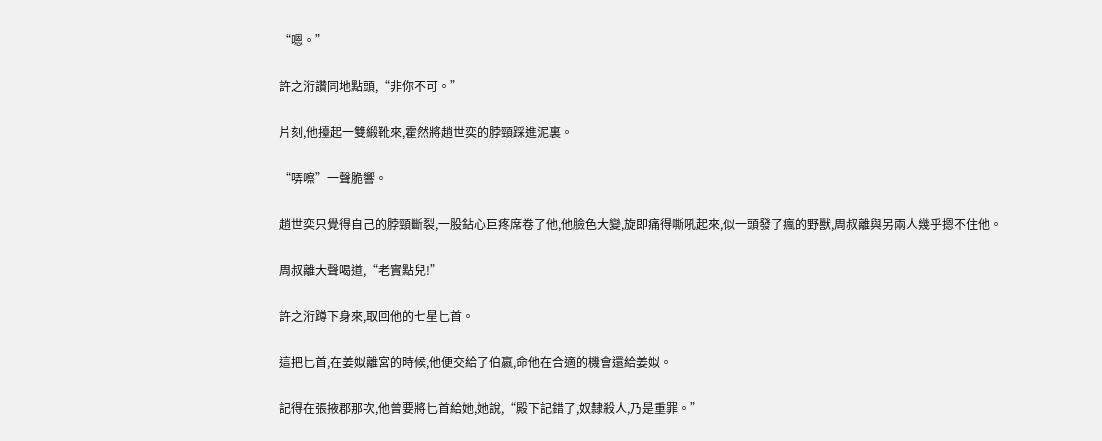“嗯。”

許之洐讚同地點頭,“非你不可。”

片刻,他擡起一雙緞靴來,霍然將趙世奕的脖頸踩進泥裏。

“哢嚓”一聲脆響。

趙世奕只覺得自己的脖頸斷裂,一股鉆心巨疼席卷了他,他臉色大變,旋即痛得嘶吼起來,似一頭發了瘋的野獸,周叔離與另兩人幾乎摁不住他。

周叔離大聲喝道,“老實點兒!”

許之洐蹲下身來,取回他的七星匕首。

這把匕首,在姜姒離宮的時候,他便交給了伯嬴,命他在合適的機會還給姜姒。

記得在張掖郡那次,他曾要將匕首給她,她說,“殿下記錯了,奴隸殺人,乃是重罪。”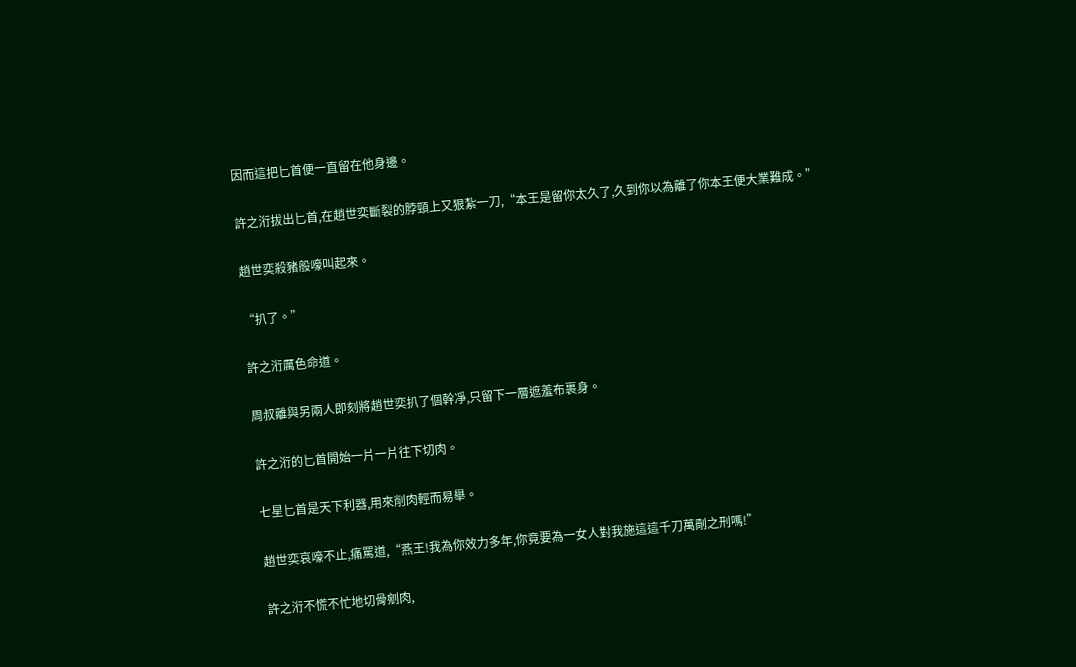因而這把匕首便一直留在他身邊。

許之洐拔出匕首,在趙世奕斷裂的脖頸上又狠紮一刀,“本王是留你太久了,久到你以為離了你本王便大業難成。”

趙世奕殺豬般嚎叫起來。

“扒了。”

許之洐厲色命道。

周叔離與另兩人即刻將趙世奕扒了個幹凈,只留下一層遮羞布裹身。

許之洐的匕首開始一片一片往下切肉。

七星匕首是天下利器,用來削肉輕而易舉。

趙世奕哀嚎不止,痛罵道,“燕王!我為你效力多年,你竟要為一女人對我施這這千刀萬剮之刑嗎!”

許之洐不慌不忙地切骨剜肉,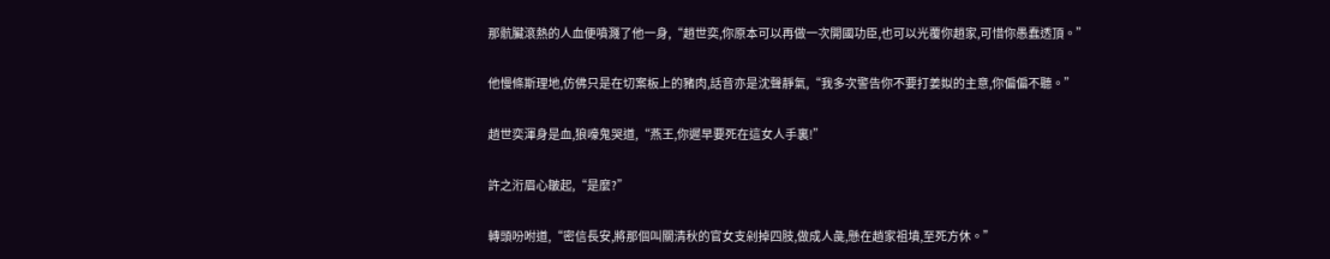那骯臟滾熱的人血便噴濺了他一身,“趙世奕,你原本可以再做一次開國功臣,也可以光覆你趙家,可惜你愚蠢透頂。”

他慢條斯理地,仿佛只是在切案板上的豬肉,話音亦是沈聲靜氣,“我多次警告你不要打姜姒的主意,你偏偏不聽。”

趙世奕渾身是血,狼嚎鬼哭道,“燕王,你遲早要死在這女人手裏!”

許之洐眉心皺起,“是麼?”

轉頭吩咐道,“密信長安,將那個叫關清秋的官女支剁掉四肢,做成人彘,懸在趙家祖墳,至死方休。”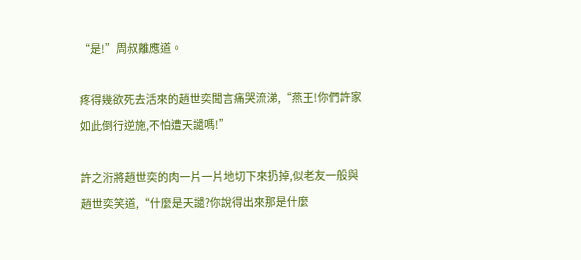“是!”周叔離應道。

疼得幾欲死去活來的趙世奕聞言痛哭流涕,“燕王!你們許家如此倒行逆施,不怕遭天譴嗎!”

許之洐將趙世奕的肉一片一片地切下來扔掉,似老友一般與趙世奕笑道,“什麼是天譴?你說得出來那是什麼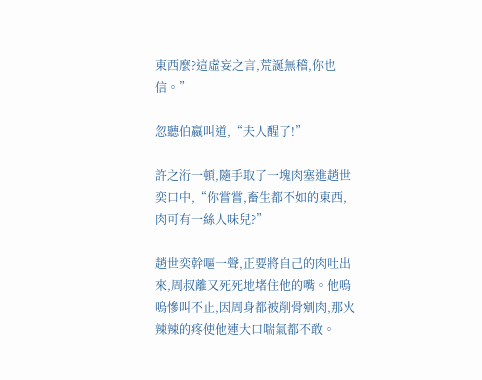東西麼?這虛妄之言,荒誕無稽,你也信。”

忽聽伯嬴叫道,“夫人醒了!”

許之洐一頓,隨手取了一塊肉塞進趙世奕口中,“你嘗嘗,畜生都不如的東西,肉可有一絲人味兒?”

趙世奕幹嘔一聲,正要將自己的肉吐出來,周叔離又死死地堵住他的嘴。他嗚嗚慘叫不止,因周身都被削骨剜肉,那火辣辣的疼使他連大口喘氣都不敢。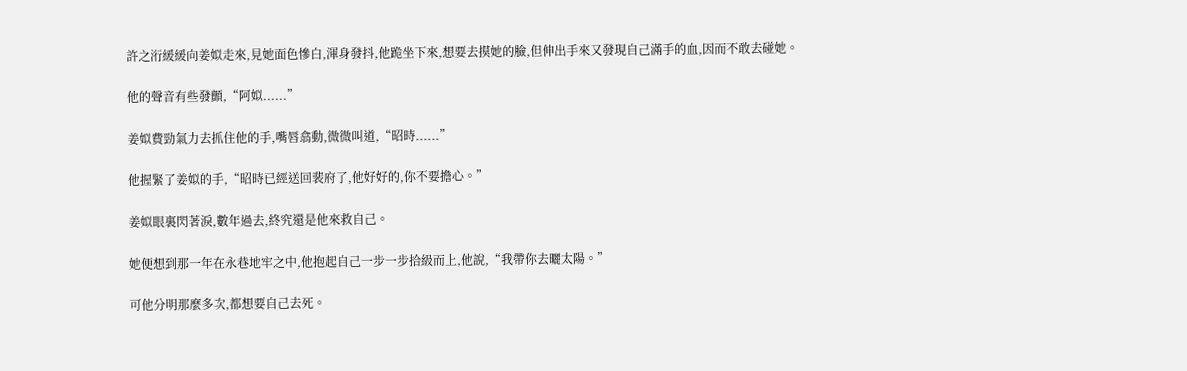許之洐緩緩向姜姒走來,見她面色慘白,渾身發抖,他跪坐下來,想要去摸她的臉,但伸出手來又發現自己滿手的血,因而不敢去碰她。

他的聲音有些發顫,“阿姒......”

姜姒費勁氣力去抓住他的手,嘴唇翕動,微微叫道,“昭時......”

他握緊了姜姒的手,“昭時已經送回裴府了,他好好的,你不要擔心。”

姜姒眼裏閃著淚,數年過去,終究還是他來救自己。

她便想到那一年在永巷地牢之中,他抱起自己一步一步拾級而上,他說,“我帶你去曬太陽。”

可他分明那麼多次,都想要自己去死。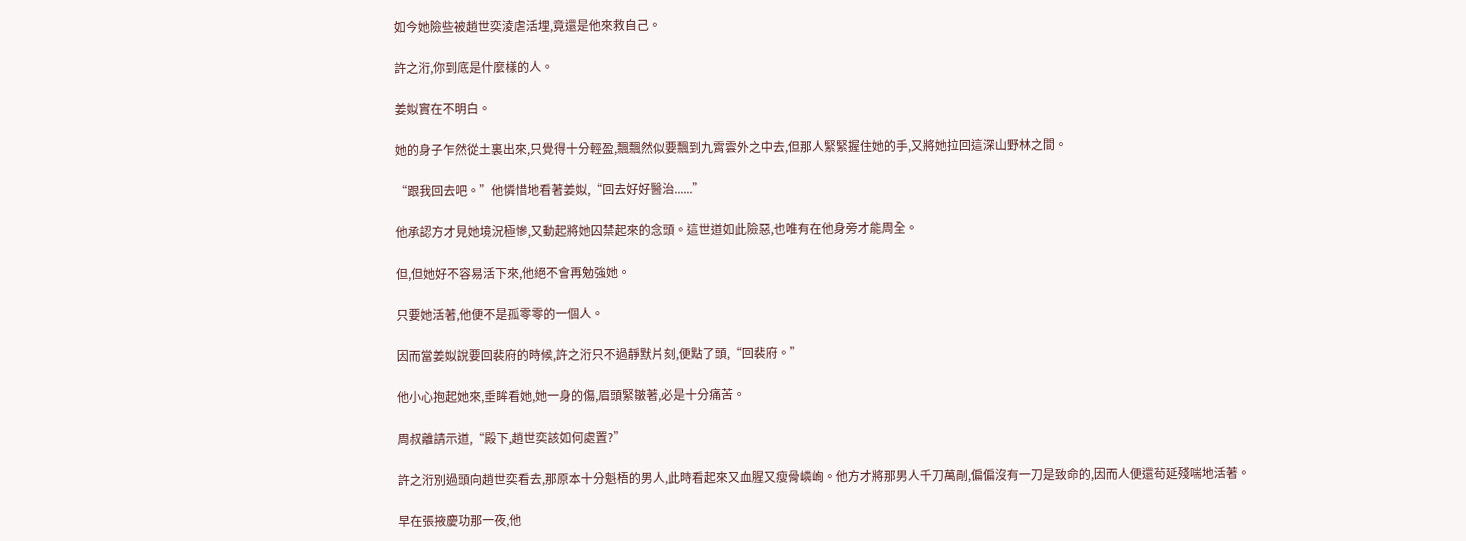如今她險些被趙世奕淩虐活埋,竟還是他來救自己。

許之洐,你到底是什麼樣的人。

姜姒實在不明白。

她的身子乍然從土裏出來,只覺得十分輕盈,飄飄然似要飄到九霄雲外之中去,但那人緊緊握住她的手,又將她拉回這深山野林之間。

“跟我回去吧。”他憐惜地看著姜姒,“回去好好醫治......”

他承認方才見她境況極慘,又動起將她囚禁起來的念頭。這世道如此險惡,也唯有在他身旁才能周全。

但,但她好不容易活下來,他絕不會再勉強她。

只要她活著,他便不是孤零零的一個人。

因而當姜姒說要回裴府的時候,許之洐只不過靜默片刻,便點了頭,“回裴府。”

他小心抱起她來,垂眸看她,她一身的傷,眉頭緊皺著,必是十分痛苦。

周叔離請示道,“殿下,趙世奕該如何處置?”

許之洐別過頭向趙世奕看去,那原本十分魁梧的男人,此時看起來又血腥又瘦骨嶙峋。他方才將那男人千刀萬剮,偏偏沒有一刀是致命的,因而人便還茍延殘喘地活著。

早在張掖慶功那一夜,他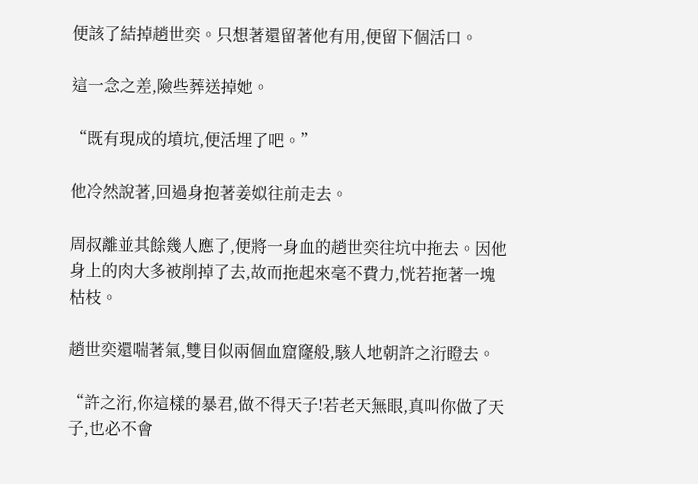便該了結掉趙世奕。只想著還留著他有用,便留下個活口。

這一念之差,險些葬送掉她。

“既有現成的墳坑,便活埋了吧。”

他冷然說著,回過身抱著姜姒往前走去。

周叔離並其餘幾人應了,便將一身血的趙世奕往坑中拖去。因他身上的肉大多被削掉了去,故而拖起來毫不費力,恍若拖著一塊枯枝。

趙世奕還喘著氣,雙目似兩個血窟窿般,駭人地朝許之洐瞪去。

“許之洐,你這樣的暴君,做不得天子!若老天無眼,真叫你做了天子,也必不會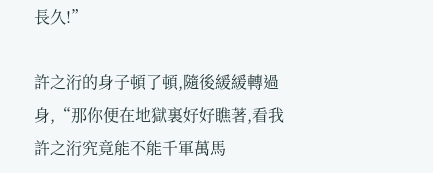長久!”

許之洐的身子頓了頓,隨後緩緩轉過身,“那你便在地獄裏好好瞧著,看我許之洐究竟能不能千軍萬馬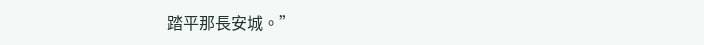踏平那長安城。”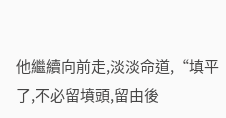他繼續向前走,淡淡命道,“填平了,不必留墳頭,留由後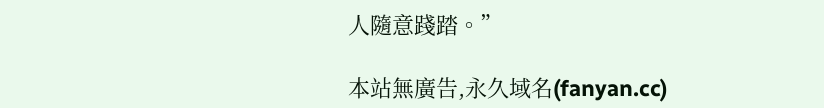人隨意踐踏。”

本站無廣告,永久域名(fanyan.cc)